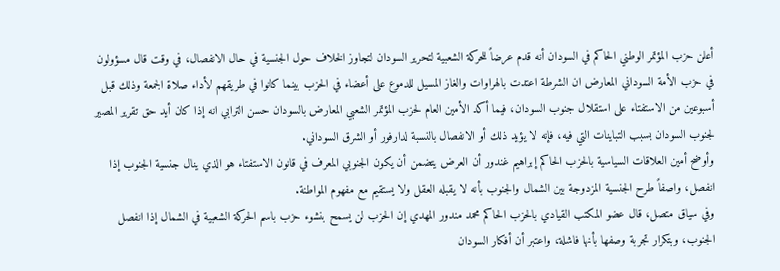أعلن حزب المؤتمر الوطني الحاكم في السودان أنه قدم عرضاً للحركة الشعبية لتحرير السودان لتجاوز الخلاف حول الجنسية في حال الانفصال، في وقت قال مسؤولون في حزب الأمة السوداني المعارض ان الشرطة اعتدت بالهراوات والغاز المسيل للدموع على أعضاء في الحزب بينما كانوا في طريقهم لأداء صلاة الجمعة وذلك قبل أسبوعين من الاستفتاء على استقلال جنوب السودان، فيما أكد الأمين العام لحزب المؤتمر الشعبي المعارض بالسودان حسن الترابي انه إذا كان أيد حق تقرير المصير لجنوب السودان بسبب التباينات التي فيه، فإنه لا يؤيد ذلك أو الانفصال بالنسبة لدارفور أو الشرق السوداني.
وأوضح أمين العلاقات السياسية بالحزب الحاكم إبراهيم غندور أن العرض يتضمن أن يكون الجنوبي المعرف في قانون الاستفتاء هو الذي ينال جنسية الجنوب إذا انفصل، واصفاً طرح الجنسية المزدوجة بين الشمال والجنوب بأنه لا يقبله العقل ولا يستقيم مع مفهوم المواطنة.
وفي سياق متصل، قال عضو المكتب القيادي بالحزب الحاكم محمد مندور المهدي إن الحزب لن يسمح بنشوء حزب باسم الحركة الشعبية في الشمال إذا انفصل الجنوب، وبتكرار تجربة وصفها بأنها فاشلة، واعتبر أن أفكار السودان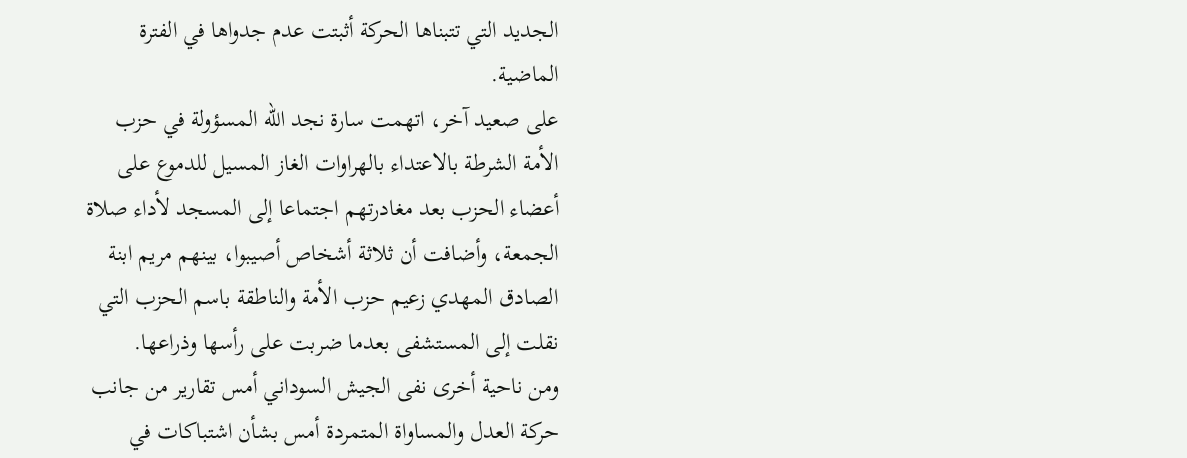الجديد التي تتبناها الحركة أثبتت عدم جدواها في الفترة الماضية.
على صعيد آخر، اتهمت سارة نجد الله المسؤولة في حزب الأمة الشرطة بالاعتداء بالهراوات الغاز المسيل للدموع على أعضاء الحزب بعد مغادرتهم اجتماعا إلى المسجد لأداء صلاة الجمعة، وأضافت أن ثلاثة أشخاص أصيبوا، بينهم مريم ابنة الصادق المهدي زعيم حزب الأمة والناطقة باسم الحزب التي نقلت إلى المستشفى بعدما ضربت على رأسها وذراعها.
ومن ناحية أخرى نفى الجيش السوداني أمس تقارير من جانب حركة العدل والمساواة المتمردة أمس بشأن اشتباكات في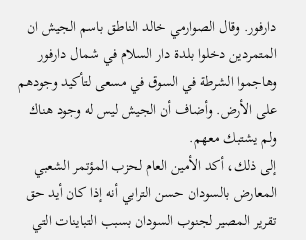دارفور. وقال الصوارمي خالد الناطق باسم الجيش ان المتمردين دخلوا بلدة دار السلام في شمال دارفور وهاجموا الشرطة في السوق في مسعى لتأكيد وجودهم على الأرض. وأضاف أن الجيش ليس له وجود هناك ولم يشتبك معهم.
إلى ذلك، أكد الأمين العام لحزب المؤتمر الشعبي المعارض بالسودان حسن الترابي أنه إذا كان أيد حق تقرير المصير لجنوب السودان بسبب التباينات التي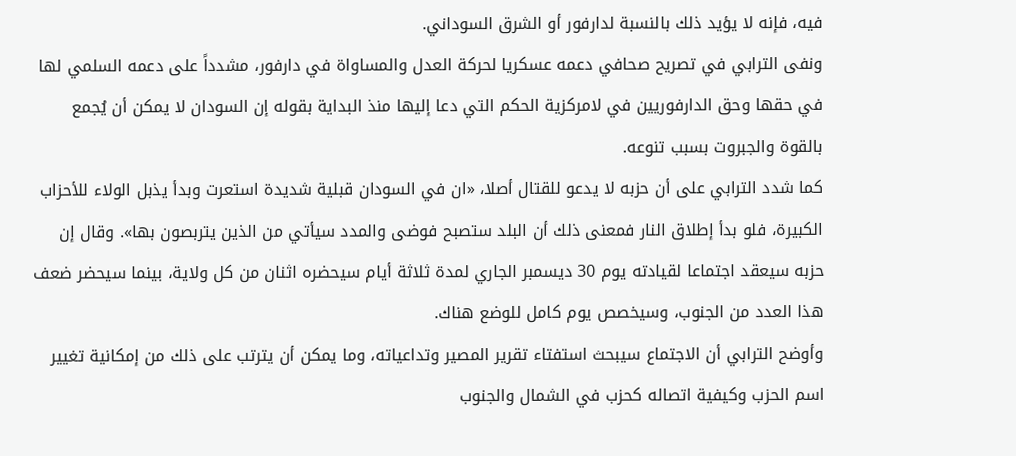فيه، فإنه لا يؤيد ذلك بالنسبة لدارفور أو الشرق السوداني.
ونفى الترابي في تصريح صحافي دعمه عسكريا لحركة العدل والمساواة في دارفور، مشدداً على دعمه السلمي لها في حقها وحق الدارفوريين في لامركزية الحكم التي دعا إليها منذ البداية بقوله إن السودان لا يمكن أن يُجمع بالقوة والجبروت بسبب تنوعه.
كما شدد الترابي على أن حزبه لا يدعو للقتال أصلا، «ان في السودان قبلية شديدة استعرت وبدأ يذبل الولاء للأحزاب الكبيرة، فلو بدأ إطلاق النار فمعنى ذلك أن البلد ستصبح فوضى والمدد سيأتي من الذين يتربصون بها». وقال إن حزبه سيعقد اجتماعا لقيادته يوم 30 ديسمبر الجاري لمدة ثلاثة أيام سيحضره اثنان من كل ولاية، بينما سيحضر ضعف هذا العدد من الجنوب، وسيخصص يوم كامل للوضع هناك.
وأوضح الترابي أن الاجتماع سيبحث استفتاء تقرير المصير وتداعياته، وما يمكن أن يترتب على ذلك من إمكانية تغيير اسم الحزب وكيفية اتصاله كحزب في الشمال والجنوب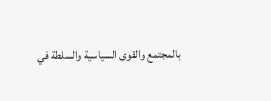بالمجتمع والقوى السياسية والسلطة في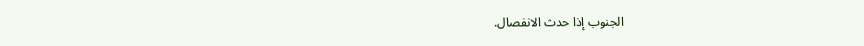الجنوب إذا حدث الانفصال.